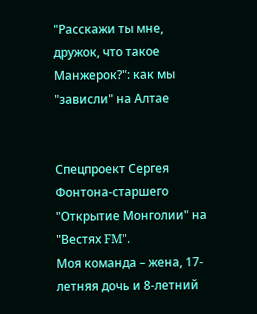"Расскажи ты мне, дружок, что такое Манжерок?": как мы "зависли" на Алтае


Спецпроект Сергея Фонтона-старшего "Открытие Монголии" на "Вестях FM".
Моя команда – жена, 17-летняя дочь и 8-летний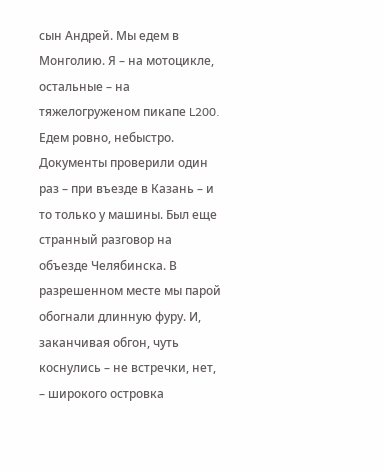сын Андрей. Мы едем в Монголию. Я – на мотоцикле, остальные – на тяжелогруженом пикапе L200. Едем ровно, небыстро. Документы проверили один раз – при въезде в Казань – и то только у машины. Был еще странный разговор на объезде Челябинска. В разрешенном месте мы парой обогнали длинную фуру. И, заканчивая обгон, чуть коснулись – не встречки, нет, – широкого островка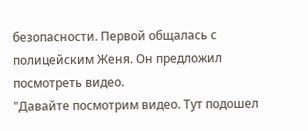безопасности. Первой общалась с полицейским Женя. Он предложил посмотреть видео.
"Давайте посмотрим видео. Тут подошел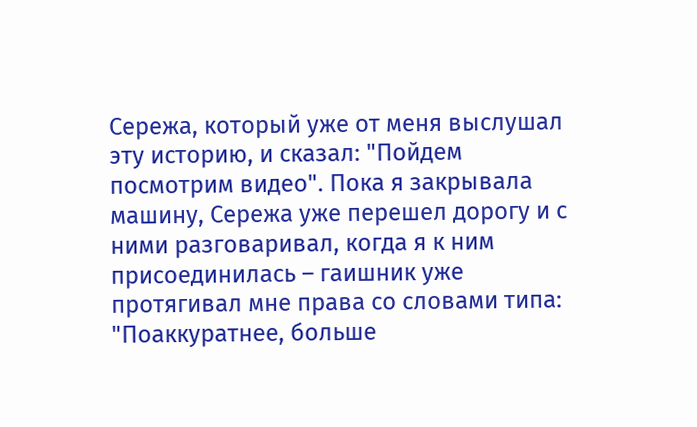Сережа, который уже от меня выслушал эту историю, и сказал: "Пойдем посмотрим видео". Пока я закрывала машину, Сережа уже перешел дорогу и с ними разговаривал, когда я к ним присоединилась – гаишник уже протягивал мне права со словами типа: "Поаккуратнее, больше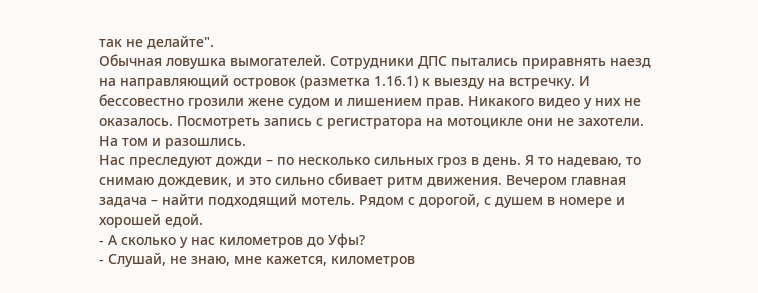так не делайте".
Обычная ловушка вымогателей. Сотрудники ДПС пытались приравнять наезд на направляющий островок (разметка 1.16.1) к выезду на встречку. И бессовестно грозили жене судом и лишением прав. Никакого видео у них не оказалось. Посмотреть запись с регистратора на мотоцикле они не захотели. На том и разошлись.
Нас преследуют дожди – по несколько сильных гроз в день. Я то надеваю, то снимаю дождевик, и это сильно сбивает ритм движения. Вечером главная задача – найти подходящий мотель. Рядом с дорогой, с душем в номере и хорошей едой.
- А сколько у нас километров до Уфы?
- Слушай, не знаю, мне кажется, километров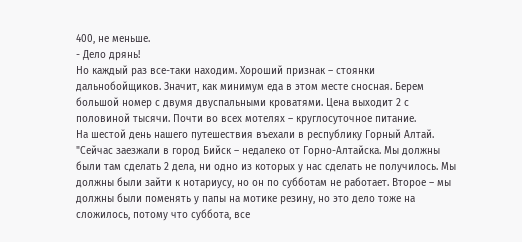400, не меньше.
- Дело дрянь!
Но каждый раз все-таки находим. Хороший признак – стоянки дальнобойщиков. Значит, как минимум еда в этом месте сносная. Берем большой номер с двумя двуспальными кроватями. Цена выходит 2 с половиной тысячи. Почти во всех мотелях – круглосуточное питание.
На шестой день нашего путешествия въехали в республику Горный Алтай.
"Сейчас заезжали в город Бийск – недалеко от Горно-Алтайска. Мы должны были там сделать 2 дела, ни одно из которых у нас сделать не получилось. Мы должны были зайти к нотариусу, но он по субботам не работает. Второе – мы должны были поменять у папы на мотике резину, но это дело тоже на сложилось, потому что суббота, все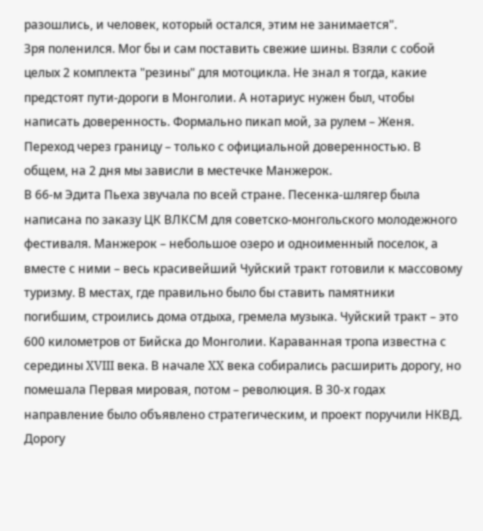разошлись, и человек, который остался, этим не занимается".
Зря поленился. Мог бы и сам поставить свежие шины. Взяли с собой целых 2 комплекта "резины" для мотоцикла. Не знал я тогда, какие предстоят пути-дороги в Монголии. А нотариус нужен был, чтобы написать доверенность. Формально пикап мой, за рулем – Женя. Переход через границу – только с официальной доверенностью. В общем, на 2 дня мы зависли в местечке Манжерок.
В 66-м Эдита Пьеха звучала по всей стране. Песенка-шлягер была написана по заказу ЦК ВЛКСМ для советско-монгольского молодежного фестиваля. Манжерок – небольшое озеро и одноименный поселок, а вместе с ними – весь красивейший Чуйский тракт готовили к массовому туризму. В местах, где правильно было бы ставить памятники погибшим, строились дома отдыха, гремела музыка. Чуйский тракт – это 600 километров от Бийска до Монголии. Караванная тропа известна с середины XVIII века. В начале XX века собирались расширить дорогу, но помешала Первая мировая, потом – революция. В 30-х годах направление было объявлено стратегическим, и проект поручили НКВД. Дорогу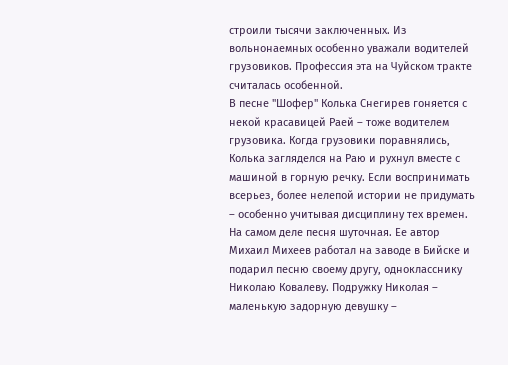строили тысячи заключенных. Из вольнонаемных особенно уважали водителей грузовиков. Профессия эта на Чуйском тракте считалась особенной.
В песне "Шофер" Колька Снегирев гоняется с некой красавицей Раей – тоже водителем грузовика. Когда грузовики поравнялись, Колька загляделся на Раю и рухнул вместе с машиной в горную речку. Если воспринимать всерьез, более нелепой истории не придумать – особенно учитывая дисциплину тех времен.
На самом деле песня шуточная. Ее автор Михаил Михеев работал на заводе в Бийске и подарил песню своему другу, однокласснику Николаю Ковалеву. Подружку Николая – маленькую задорную девушку –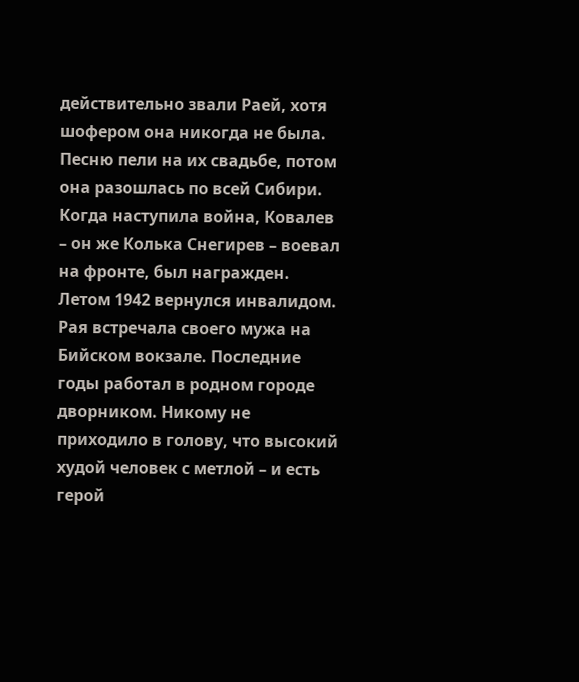действительно звали Раей, хотя шофером она никогда не была. Песню пели на их свадьбе, потом она разошлась по всей Сибири. Когда наступила война, Ковалев – он же Колька Снегирев – воевал на фронте, был награжден. Летом 1942 вернулся инвалидом. Рая встречала своего мужа на Бийском вокзале. Последние годы работал в родном городе дворником. Никому не приходило в голову, что высокий худой человек с метлой – и есть герой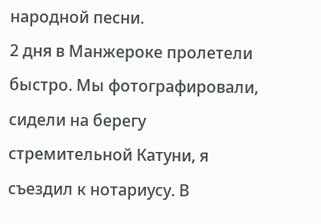народной песни.
2 дня в Манжероке пролетели быстро. Мы фотографировали, сидели на берегу стремительной Катуни, я съездил к нотариусу. В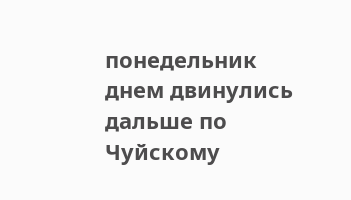понедельник днем двинулись дальше по Чуйскому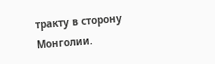тракту в сторону Монголии.